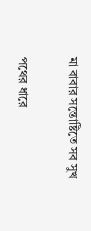মা বাবার সন্তোষ্টিতে সব সুখ

পথের ধারে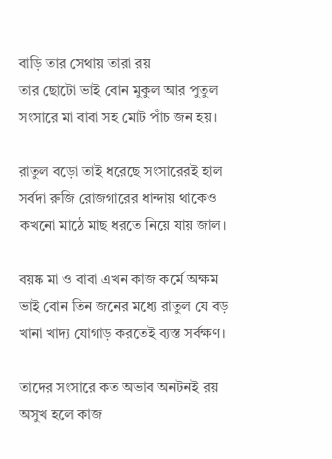বাড়ি তার সেথায় তারা রয়
তার ছোটো ভাই বোন মুকুল আর পুতুল
সংসারে মা বাবা সহ মোট পাঁচ জন হয়।

রাতুল বড়ো তাই ধরেছে সংসারেরই হাল
সর্বদা রুজি রোজগারের ধান্দায় থাকেও
কখনো মাঠে মাছ ধরতে নিয়ে যায় জাল।

বয়ষ্ক মা ও বাবা এখন কাজ কর্মে অক্ষম
ভাই বোন তিন জনের মধ্যে রাতুল যে বড়
খানা খাদ্য যোগাড় করতেই ব্যস্ত সর্বক্ষণ।

তাদের সংসারে কত অভাব অনটনই রয়
অসুখ হলে কাজ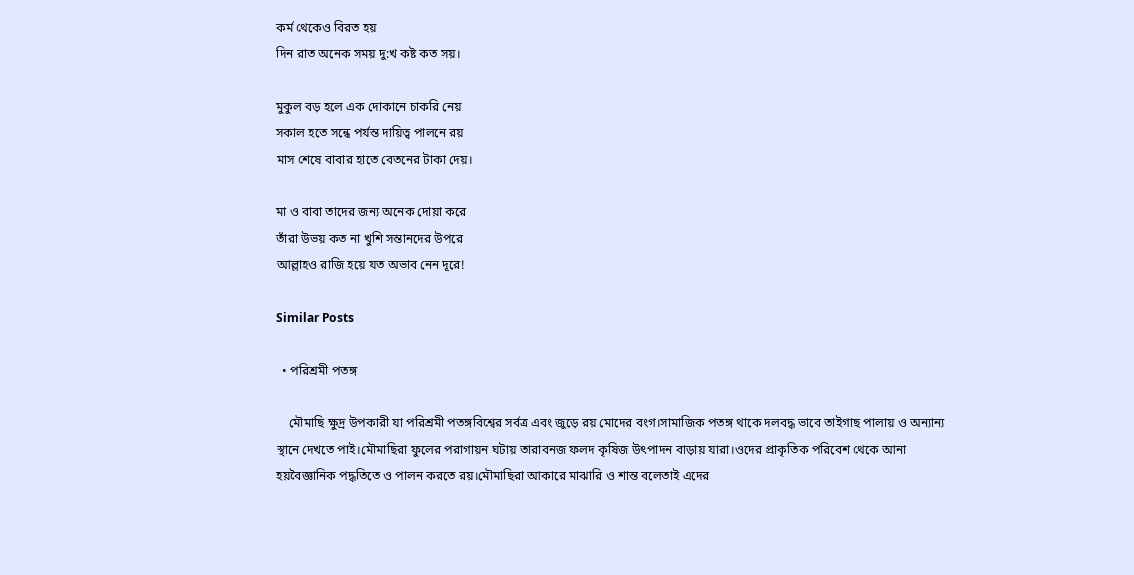কর্ম থেকেও বিরত হয়
দিন রাত অনেক সময় দু:খ কষ্ট কত সয়।

মুকুল বড় হলে এক দোকানে চাকরি নেয়
সকাল হতে সন্ধে পর্যন্ত দায়িত্ব পালনে রয়
মাস শেষে বাবার হাতে বেতনের টাকা দেয়।

মা ও বাবা তাদের জন্য অনেক দোয়া করে
তাঁরা উভয় কত না খুশি সন্তানদের উপরে
আল্লাহও রাজি হয়ে যত অভাব নেন দূরে!

Similar Posts

  • পরিশ্রমী পতঙ্গ

    মৌমাছি ক্ষুদ্র উপকারী যা পরিশ্রমী পতঙ্গবিশ্বের সর্বত্র এবং জুড়ে রয় মোদের বংগ।সামাজিক পতঙ্গ থাকে দলবদ্ধ ভাবে তাইগাছ পালায় ও অন্যান্য স্থানে দেখতে পাই।মৌমাছিরা ফুলের পরাগায়ন ঘটায় তারাবনজ ফলদ কৃষিজ উৎপাদন বাড়ায় যারা।ওদের প্রাকৃতিক পরিবেশ থেকে আনা হয়বৈজ্ঞানিক পদ্ধতিতে ও পালন করতে রয়।মৌমাছিরা আকারে মাঝারি ও শান্ত বলেতাই এদের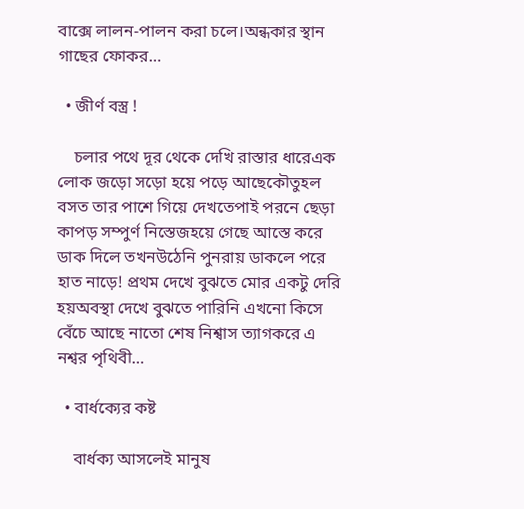বাক্সে লালন-পালন করা চলে।অন্ধকার স্থান গাছের ফোকর…

  • জীর্ণ বস্ত্র !

    চলার পথে দূর থেকে দেখি রাস্তার ধারেএক লোক জড়ো সড়ো হয়ে পড়ে আছেকৌতুহল বসত তার পাশে গিয়ে দেখতেপাই পরনে ছেড়া কাপড় সম্পুর্ণ নিস্তেজহয়ে গেছে আস্তে করে ডাক দিলে তখনউঠেনি পুনরায় ডাকলে পরে হাত নাড়ে! প্রথম দেখে বুঝতে মোর একটু দেরি হয়অবস্থা দেখে বুঝতে পারিনি এখনো কিসে বেঁচে আছে নাতো শেষ নিশ্বাস ত্যাগকরে এ নশ্বর পৃথিবী…

  • বার্ধক্যের কষ্ট

    বার্ধক্য আসলেই মানুষ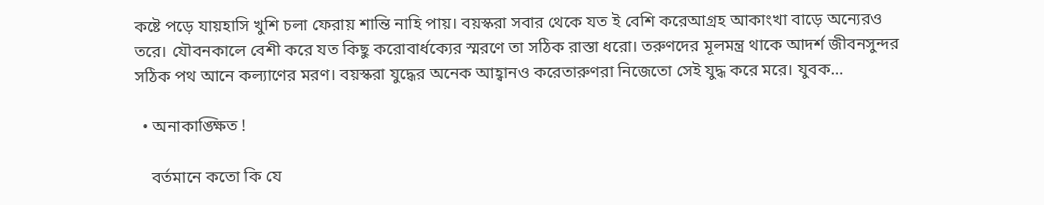কষ্টে পড়ে যায়হাসি খুশি চলা ফেরায় শান্তি নাহি পায়। বয়স্করা সবার থেকে যত ই বেশি করেআগ্রহ আকাংখা বাড়ে অন্যেরও তরে। যৌবনকালে বেশী করে যত কিছু করোবার্ধক্যের স্মরণে তা সঠিক রাস্তা ধরো। তরুণদের মূলমন্ত্র থাকে আদর্শ জীবনসুন্দর সঠিক পথ আনে কল্যাণের মরণ। বয়স্করা যুদ্ধের অনেক আহ্বানও করেতারুণরা নিজেতো সেই যুদ্ধ করে মরে। যুবক…

  • অনাকাঙ্ক্ষিত !

    বর্তমানে কতো কি যে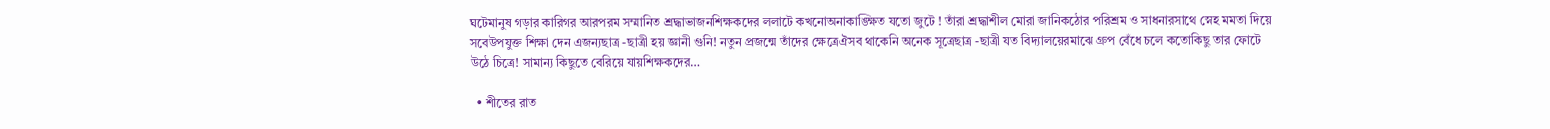ঘটেমানুষ গড়ার কারিগর আরপরম সম্মানিত শ্রদ্ধাভাজনশিক্ষকদের ললাটে কখনোঅনাকাঙ্ক্ষিত যতো জুটে ! তাঁরা শ্রদ্ধাশীল মোরা জানিকঠোর পরিশ্রম ও সাধনারসাথে স্নেহ মমতা দিয়ে সবেউপযুক্ত শিক্ষা দেন এজন্যছাত্র -ছাত্রী হয় জ্ঞানী গুনি! নতুন প্রজন্মে তাঁদের ক্ষেত্রেঐসব থাকেনি অনেক সূত্রেছাত্র -ছাত্রী যত বিদ্যালয়েরমাঝে গ্রুপ বেঁধে চলে কতোকিছু তার ফোটে উঠে চিত্রে! সামান্য কিছুতে বেরিয়ে যায়শিক্ষকদের…

  • শীতের রাত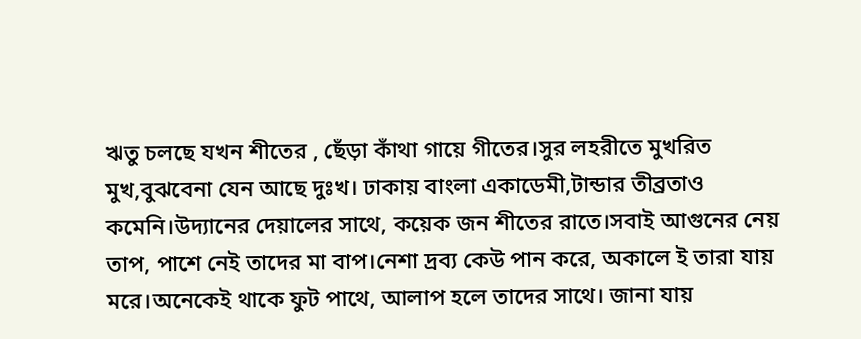ঋতু চলছে যখন শীতের , ছেঁড়া কাঁথা গায়ে গীতের।সুর লহরীতে মুখরিত মুখ,বুঝবেনা যেন আছে দুঃখ। ঢাকায় বাংলা একাডেমী,টান্ডার তীব্রতাও কমেনি।উদ্যানের দেয়ালের সাথে, কয়েক জন শীতের রাতে।সবাই আগুনের নেয় তাপ, পাশে নেই তাদের মা বাপ।নেশা দ্রব্য কেউ পান করে, অকালে ই তারা যায় মরে।অনেকেই থাকে ফুট পাথে, আলাপ হলে তাদের সাথে। জানা যায়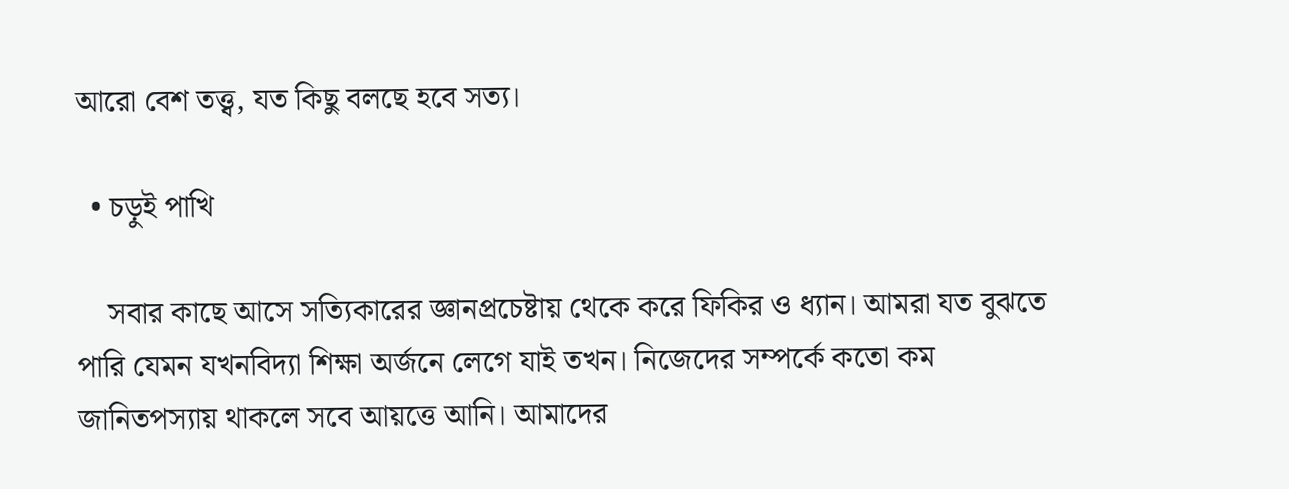আরো বেশ তত্ত্ব, যত কিছু বলছে হবে সত্য।

  • চড়ুই পাখি

    সবার কাছে আসে সত্যিকারের জ্ঞানপ্রচেষ্টায় থেকে করে ফিকির ও ধ্যান। আমরা যত বুঝতে পারি যেমন যখনবিদ্যা শিক্ষা অর্জনে লেগে যাই তখন। নিজেদের সম্পর্কে কতো কম জানিতপস্যায় থাকলে সবে আয়ত্তে আনি। আমাদের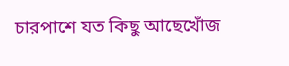চারপাশে যত কিছু আছেখোঁজ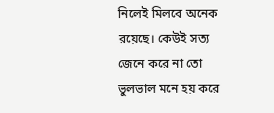নিলেই মিলবে অনেক রয়েছে। কেউই সত্য জেনে করে না তো ভুলভাল মনে হয় করে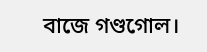বাজে গণ্ডগোল।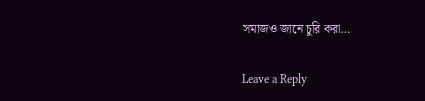সমাজও জানে চুরি করা…

Leave a Reply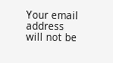Your email address will not be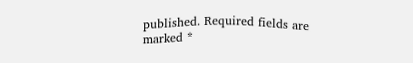published. Required fields are marked *